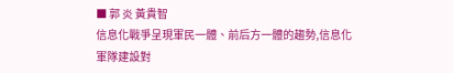■ 郭 炎 黃貴智
信息化戰爭呈現軍民一體、前后方一體的趨勢,信息化軍隊建設對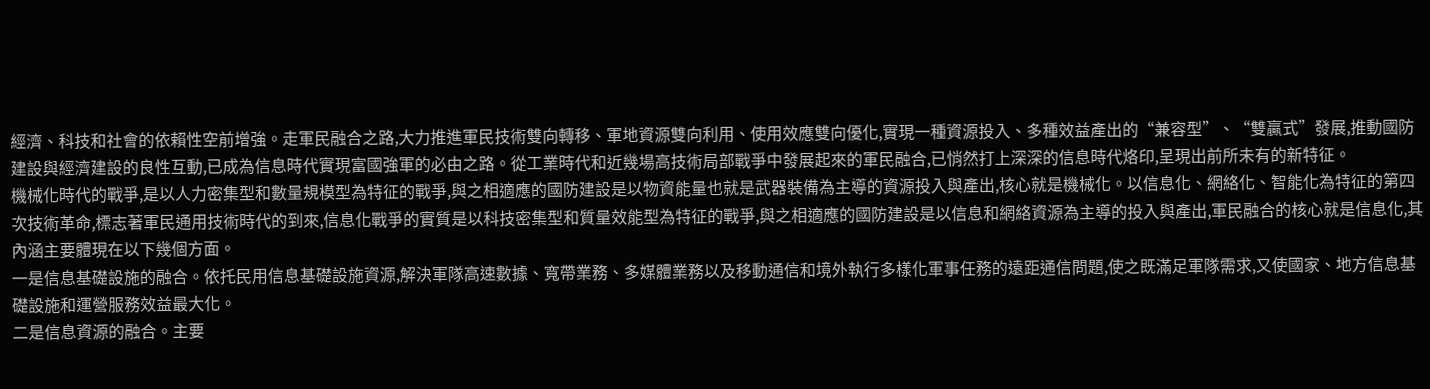經濟、科技和社會的依賴性空前增強。走軍民融合之路,大力推進軍民技術雙向轉移、軍地資源雙向利用、使用效應雙向優化,實現一種資源投入、多種效益產出的“兼容型”、“雙贏式”發展,推動國防建設與經濟建設的良性互動,已成為信息時代實現富國強軍的必由之路。從工業時代和近幾場高技術局部戰爭中發展起來的軍民融合,已悄然打上深深的信息時代烙印,呈現出前所未有的新特征。
機械化時代的戰爭,是以人力密集型和數量規模型為特征的戰爭,與之相適應的國防建設是以物資能量也就是武器裝備為主導的資源投入與產出,核心就是機械化。以信息化、網絡化、智能化為特征的第四次技術革命,標志著軍民通用技術時代的到來,信息化戰爭的實質是以科技密集型和質量效能型為特征的戰爭,與之相適應的國防建設是以信息和網絡資源為主導的投入與產出,軍民融合的核心就是信息化,其內涵主要體現在以下幾個方面。
一是信息基礎設施的融合。依托民用信息基礎設施資源,解決軍隊高速數據、寬帶業務、多媒體業務以及移動通信和境外執行多樣化軍事任務的遠距通信問題,使之既滿足軍隊需求,又使國家、地方信息基礎設施和運營服務效益最大化。
二是信息資源的融合。主要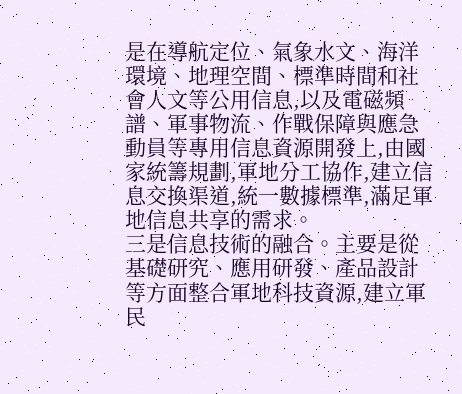是在導航定位、氣象水文、海洋環境、地理空間、標準時間和社會人文等公用信息,以及電磁頻譜、軍事物流、作戰保障與應急動員等專用信息資源開發上,由國家統籌規劃,軍地分工協作,建立信息交換渠道,統一數據標準,滿足軍地信息共享的需求。
三是信息技術的融合。主要是從基礎研究、應用研發、產品設計等方面整合軍地科技資源,建立軍民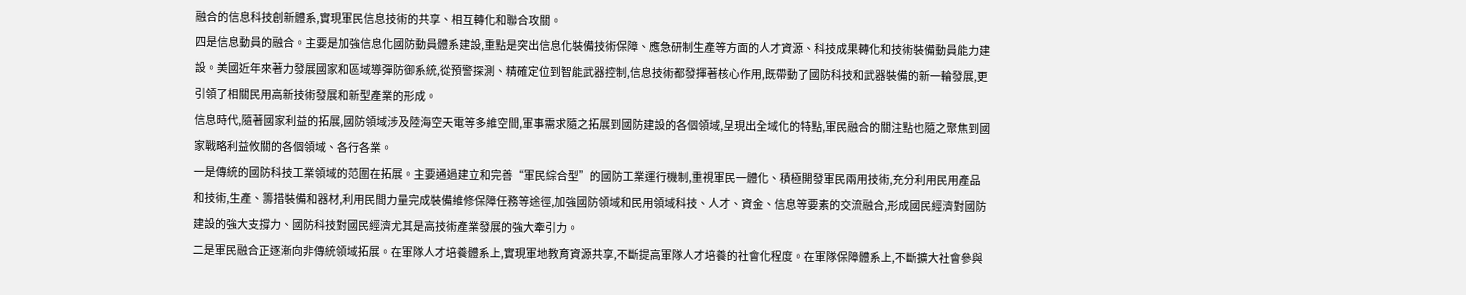融合的信息科技創新體系,實現軍民信息技術的共享、相互轉化和聯合攻關。
四是信息動員的融合。主要是加強信息化國防動員體系建設,重點是突出信息化裝備技術保障、應急研制生產等方面的人才資源、科技成果轉化和技術裝備動員能力建設。美國近年來著力發展國家和區域導彈防御系統,從預警探測、精確定位到智能武器控制,信息技術都發揮著核心作用,既帶動了國防科技和武器裝備的新一輪發展,更引領了相關民用高新技術發展和新型產業的形成。
信息時代,隨著國家利益的拓展,國防領域涉及陸海空天電等多維空間,軍事需求隨之拓展到國防建設的各個領域,呈現出全域化的特點,軍民融合的關注點也隨之聚焦到國家戰略利益攸關的各個領域、各行各業。
一是傳統的國防科技工業領域的范圍在拓展。主要通過建立和完善“軍民綜合型”的國防工業運行機制,重視軍民一體化、積極開發軍民兩用技術,充分利用民用產品和技術,生產、籌措裝備和器材,利用民間力量完成裝備維修保障任務等途徑,加強國防領域和民用領域科技、人才、資金、信息等要素的交流融合,形成國民經濟對國防建設的強大支撐力、國防科技對國民經濟尤其是高技術產業發展的強大牽引力。
二是軍民融合正逐漸向非傳統領域拓展。在軍隊人才培養體系上,實現軍地教育資源共享,不斷提高軍隊人才培養的社會化程度。在軍隊保障體系上,不斷擴大社會參與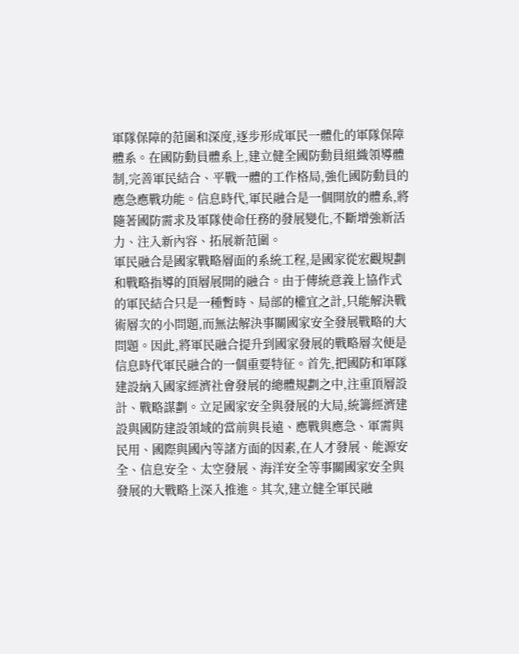軍隊保障的范圍和深度,逐步形成軍民一體化的軍隊保障體系。在國防動員體系上,建立健全國防動員組織領導體制,完善軍民結合、平戰一體的工作格局,強化國防動員的應急應戰功能。信息時代,軍民融合是一個開放的體系,將隨著國防需求及軍隊使命任務的發展變化,不斷增強新活力、注入新內容、拓展新范圍。
軍民融合是國家戰略層面的系統工程,是國家從宏觀規劃和戰略指導的頂層展開的融合。由于傳統意義上協作式的軍民結合只是一種暫時、局部的權宜之計,只能解決戰術層次的小問題,而無法解決事關國家安全發展戰略的大問題。因此,將軍民融合提升到國家發展的戰略層次便是信息時代軍民融合的一個重要特征。首先,把國防和軍隊建設納入國家經濟社會發展的總體規劃之中,注重頂層設計、戰略謀劃。立足國家安全與發展的大局,統籌經濟建設與國防建設領域的當前與長遠、應戰與應急、軍需與民用、國際與國內等諸方面的因素,在人才發展、能源安全、信息安全、太空發展、海洋安全等事關國家安全與發展的大戰略上深入推進。其次,建立健全軍民融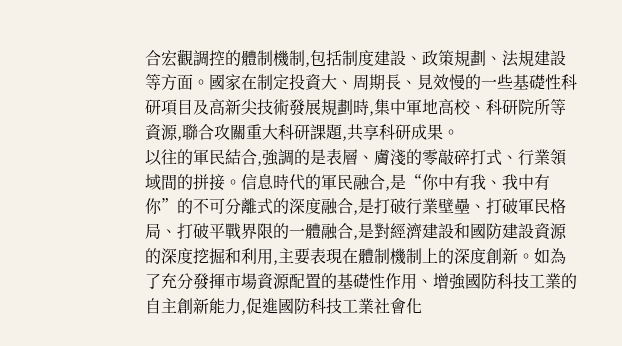合宏觀調控的體制機制,包括制度建設、政策規劃、法規建設等方面。國家在制定投資大、周期長、見效慢的一些基礎性科研項目及高新尖技術發展規劃時,集中軍地高校、科研院所等資源,聯合攻關重大科研課題,共享科研成果。
以往的軍民結合,強調的是表層、膚淺的零敲碎打式、行業領域間的拼接。信息時代的軍民融合,是“你中有我、我中有你”的不可分離式的深度融合,是打破行業壁壘、打破軍民格局、打破平戰界限的一體融合,是對經濟建設和國防建設資源的深度挖掘和利用,主要表現在體制機制上的深度創新。如為了充分發揮市場資源配置的基礎性作用、增強國防科技工業的自主創新能力,促進國防科技工業社會化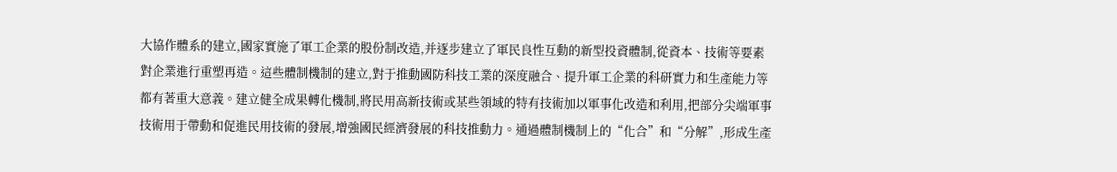大協作體系的建立,國家實施了軍工企業的股份制改造,并逐步建立了軍民良性互動的新型投資體制,從資本、技術等要素對企業進行重塑再造。這些體制機制的建立,對于推動國防科技工業的深度融合、提升軍工企業的科研實力和生產能力等都有著重大意義。建立健全成果轉化機制,將民用高新技術或某些領域的特有技術加以軍事化改造和利用,把部分尖端軍事技術用于帶動和促進民用技術的發展,增強國民經濟發展的科技推動力。通過體制機制上的“化合”和“分解”,形成生產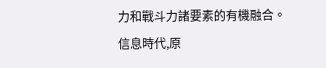力和戰斗力諸要素的有機融合。
信息時代,原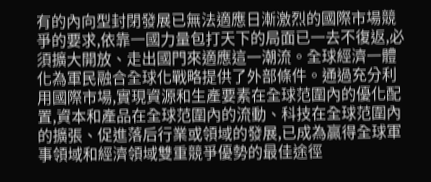有的內向型封閉發展已無法適應日漸激烈的國際市場競爭的要求,依靠一國力量包打天下的局面已一去不復返,必須擴大開放、走出國門來適應這一潮流。全球經濟一體化為軍民融合全球化戰略提供了外部條件。通過充分利用國際市場,實現資源和生產要素在全球范圍內的優化配置,資本和產品在全球范圍內的流動、科技在全球范圍內的擴張、促進落后行業或領域的發展,已成為贏得全球軍事領域和經濟領域雙重競爭優勢的最佳途徑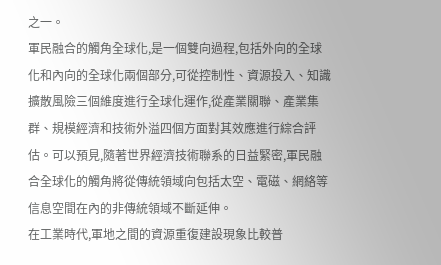之一。
軍民融合的觸角全球化,是一個雙向過程,包括外向的全球化和內向的全球化兩個部分,可從控制性、資源投入、知識擴散風險三個維度進行全球化運作,從產業關聯、產業集群、規模經濟和技術外溢四個方面對其效應進行綜合評估。可以預見,隨著世界經濟技術聯系的日益緊密,軍民融合全球化的觸角將從傳統領域向包括太空、電磁、網絡等信息空間在內的非傳統領域不斷延伸。
在工業時代,軍地之間的資源重復建設現象比較普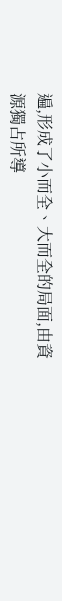遍,形成了小而全、大而全的局面,由資源獨占所導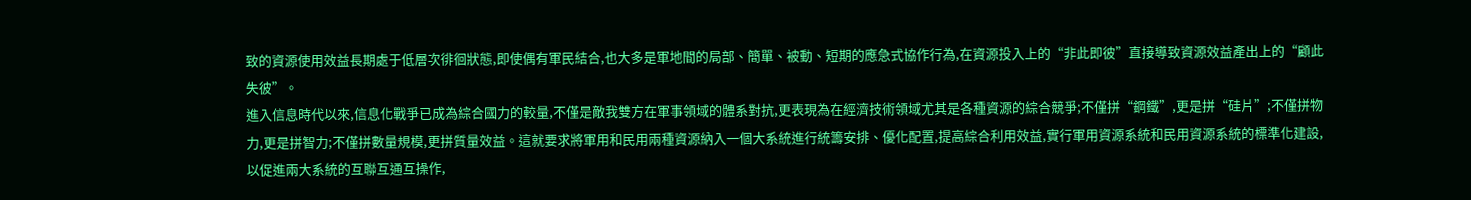致的資源使用效益長期處于低層次徘徊狀態,即使偶有軍民結合,也大多是軍地間的局部、簡單、被動、短期的應急式協作行為,在資源投入上的“非此即彼”直接導致資源效益產出上的“顧此失彼”。
進入信息時代以來,信息化戰爭已成為綜合國力的較量,不僅是敵我雙方在軍事領域的體系對抗,更表現為在經濟技術領域尤其是各種資源的綜合競爭;不僅拼“鋼鐵”,更是拼“硅片”;不僅拼物力,更是拼智力;不僅拼數量規模,更拼質量效益。這就要求將軍用和民用兩種資源納入一個大系統進行統籌安排、優化配置,提高綜合利用效益,實行軍用資源系統和民用資源系統的標準化建設,以促進兩大系統的互聯互通互操作,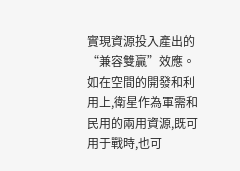實現資源投入產出的“兼容雙贏”效應。如在空間的開發和利用上,衛星作為軍需和民用的兩用資源,既可用于戰時,也可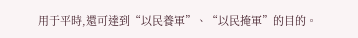用于平時,還可達到“以民養軍”、“以民掩軍”的目的。